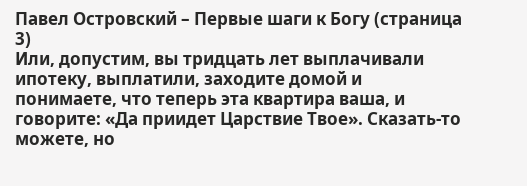Павел Островский – Первые шаги к Богу (страница 3)
Или, допустим, вы тридцать лет выплачивали ипотеку, выплатили, заходите домой и понимаете, что теперь эта квартира ваша, и говорите: «Да приидет Царствие Твое». Сказать-то можете, но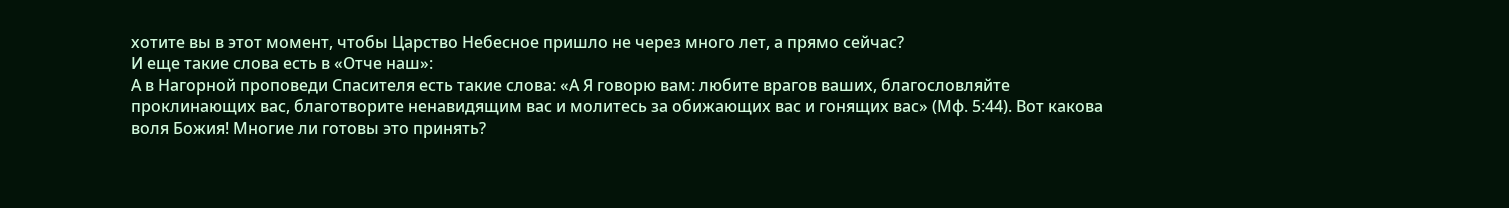хотите вы в этот момент, чтобы Царство Небесное пришло не через много лет, а прямо сейчас?
И еще такие слова есть в «Отче наш»:
А в Нагорной проповеди Спасителя есть такие слова: «А Я говорю вам: любите врагов ваших, благословляйте проклинающих вас, благотворите ненавидящим вас и молитесь за обижающих вас и гонящих вас» (Мф. 5:44). Вот какова воля Божия! Многие ли готовы это принять?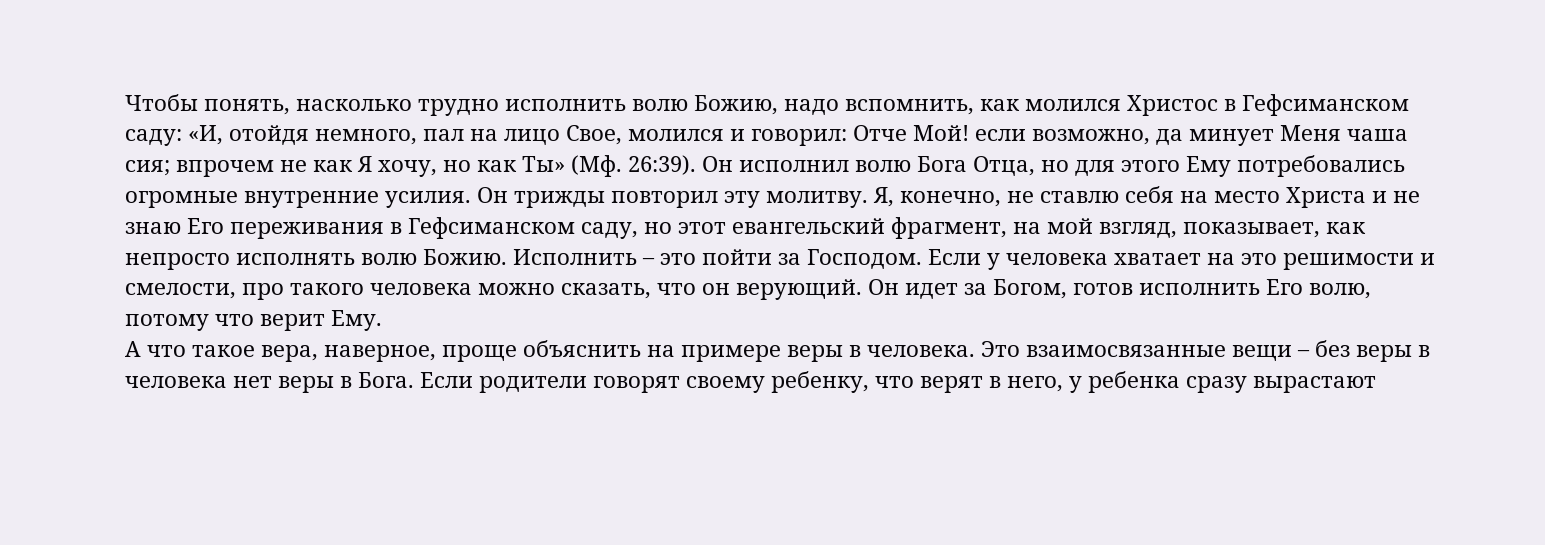Чтобы понять, насколько трудно исполнить волю Божию, надо вспомнить, как молился Христос в Гефсиманском саду: «И, отойдя немного, пал на лицо Свое, молился и говорил: Отче Мой! если возможно, да минует Меня чаша сия; впрочем не как Я хочу, но как Ты» (Мф. 26:39). Он исполнил волю Бога Отца, но для этого Ему потребовались огромные внутренние усилия. Он трижды повторил эту молитву. Я, конечно, не ставлю себя на место Христа и не знаю Его переживания в Гефсиманском саду, но этот евангельский фрагмент, на мой взгляд, показывает, как непросто исполнять волю Божию. Исполнить – это пойти за Господом. Если у человека хватает на это решимости и смелости, про такого человека можно сказать, что он верующий. Он идет за Богом, готов исполнить Его волю, потому что верит Ему.
А что такое вера, наверное, проще объяснить на примере веры в человека. Это взаимосвязанные вещи – без веры в человека нет веры в Бога. Если родители говорят своему ребенку, что верят в него, у ребенка сразу вырастают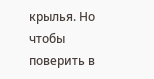крылья. Но чтобы поверить в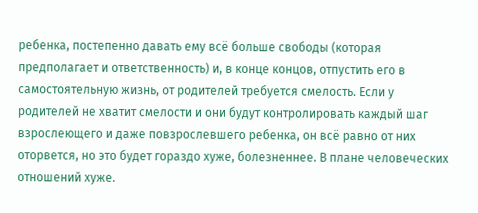ребенка, постепенно давать ему всё больше свободы (которая предполагает и ответственность) и, в конце концов, отпустить его в самостоятельную жизнь, от родителей требуется смелость. Если у родителей не хватит смелости и они будут контролировать каждый шаг взрослеющего и даже повзрослевшего ребенка, он всё равно от них оторвется, но это будет гораздо хуже, болезненнее. В плане человеческих отношений хуже.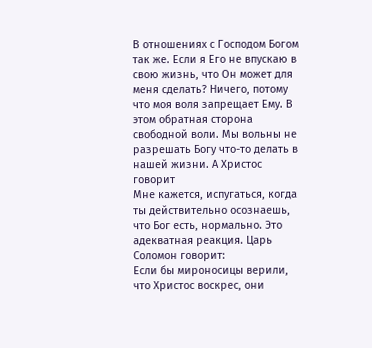В отношениях с Господом Богом так же. Если я Его не впускаю в свою жизнь, что Он может для меня сделать? Ничего, потому что моя воля запрещает Ему. В этом обратная сторона свободной воли. Мы вольны не разрешать Богу что-то делать в нашей жизни. А Христос говорит
Мне кажется, испугаться, когда ты действительно осознаешь, что Бог есть, нормально. Это адекватная реакция. Царь Соломон говорит:
Если бы мироносицы верили, что Христос воскрес, они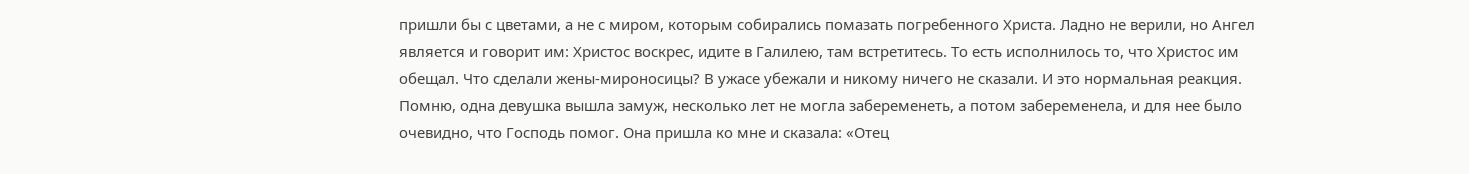пришли бы с цветами, а не с миром, которым собирались помазать погребенного Христа. Ладно не верили, но Ангел является и говорит им: Христос воскрес, идите в Галилею, там встретитесь. То есть исполнилось то, что Христос им обещал. Что сделали жены-мироносицы? В ужасе убежали и никому ничего не сказали. И это нормальная реакция.
Помню, одна девушка вышла замуж, несколько лет не могла забеременеть, а потом забеременела, и для нее было очевидно, что Господь помог. Она пришла ко мне и сказала: «Отец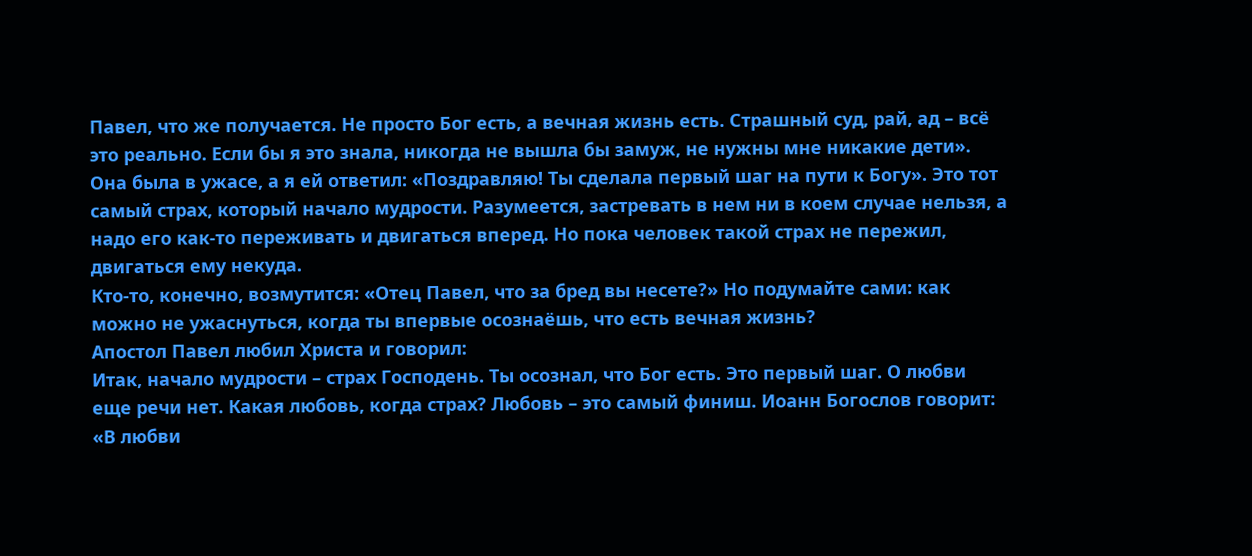Павел, что же получается. Не просто Бог есть, а вечная жизнь есть. Страшный суд, рай, ад – всё это реально. Если бы я это знала, никогда не вышла бы замуж, не нужны мне никакие дети». Она была в ужасе, а я ей ответил: «Поздравляю! Ты сделала первый шаг на пути к Богу». Это тот самый страх, который начало мудрости. Разумеется, застревать в нем ни в коем случае нельзя, а надо его как-то переживать и двигаться вперед. Но пока человек такой страх не пережил, двигаться ему некуда.
Кто-то, конечно, возмутится: «Отец Павел, что за бред вы несете?» Но подумайте сами: как можно не ужаснуться, когда ты впервые осознаёшь, что есть вечная жизнь?
Апостол Павел любил Христа и говорил:
Итак, начало мудрости – страх Господень. Ты осознал, что Бог есть. Это первый шаг. О любви еще речи нет. Какая любовь, когда страх? Любовь – это самый финиш. Иоанн Богослов говорит:
«В любви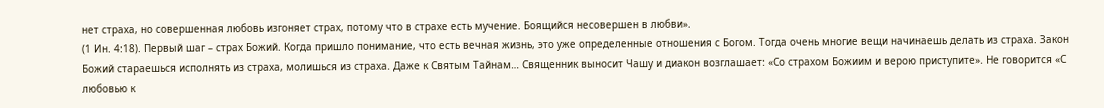нет страха, но совершенная любовь изгоняет страх, потому что в страхе есть мучение. Боящийся несовершен в любви».
(1 Ин. 4:18). Первый шаг – страх Божий. Когда пришло понимание, что есть вечная жизнь, это уже определенные отношения с Богом. Тогда очень многие вещи начинаешь делать из страха. Закон Божий стараешься исполнять из страха, молишься из страха. Даже к Святым Тайнам… Священник выносит Чашу и диакон возглашает: «Со страхом Божиим и верою приступите». Не говорится «С любовью к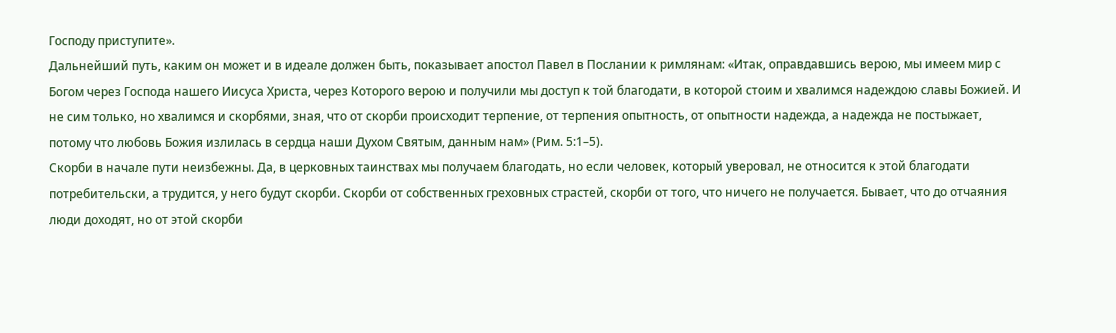Господу приступите».
Дальнейший путь, каким он может и в идеале должен быть, показывает апостол Павел в Послании к римлянам: «Итак, оправдавшись верою, мы имеем мир с Богом через Господа нашего Иисуса Христа, через Которого верою и получили мы доступ к той благодати, в которой стоим и хвалимся надеждою славы Божией. И не сим только, но хвалимся и скорбями, зная, что от скорби происходит терпение, от терпения опытность, от опытности надежда, а надежда не постыжает, потому что любовь Божия излилась в сердца наши Духом Святым, данным нам» (Рим. 5:1–5).
Скорби в начале пути неизбежны. Да, в церковных таинствах мы получаем благодать, но если человек, который уверовал, не относится к этой благодати потребительски, а трудится, у него будут скорби. Скорби от собственных греховных страстей, скорби от того, что ничего не получается. Бывает, что до отчаяния люди доходят, но от этой скорби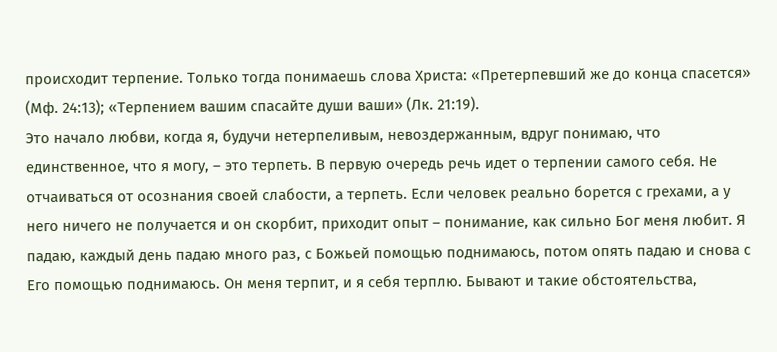происходит терпение. Только тогда понимаешь слова Христа: «Претерпевший же до конца спасется» (Мф. 24:13); «Терпением вашим спасайте души ваши» (Лк. 21:19).
Это начало любви, когда я, будучи нетерпеливым, невоздержанным, вдруг понимаю, что единственное, что я могу, – это терпеть. В первую очередь речь идет о терпении самого себя. Не отчаиваться от осознания своей слабости, а терпеть. Если человек реально борется с грехами, а у него ничего не получается и он скорбит, приходит опыт – понимание, как сильно Бог меня любит. Я падаю, каждый день падаю много раз, с Божьей помощью поднимаюсь, потом опять падаю и снова с Его помощью поднимаюсь. Он меня терпит, и я себя терплю. Бывают и такие обстоятельства,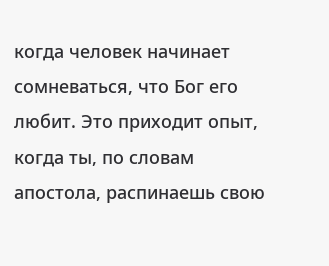когда человек начинает сомневаться, что Бог его любит. Это приходит опыт, когда ты, по словам апостола, распинаешь свою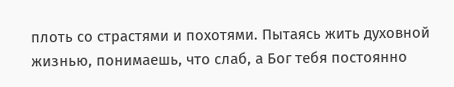плоть со страстями и похотями. Пытаясь жить духовной жизнью, понимаешь, что слаб, а Бог тебя постоянно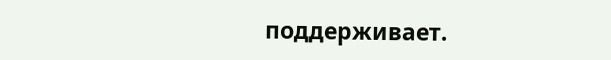поддерживает.